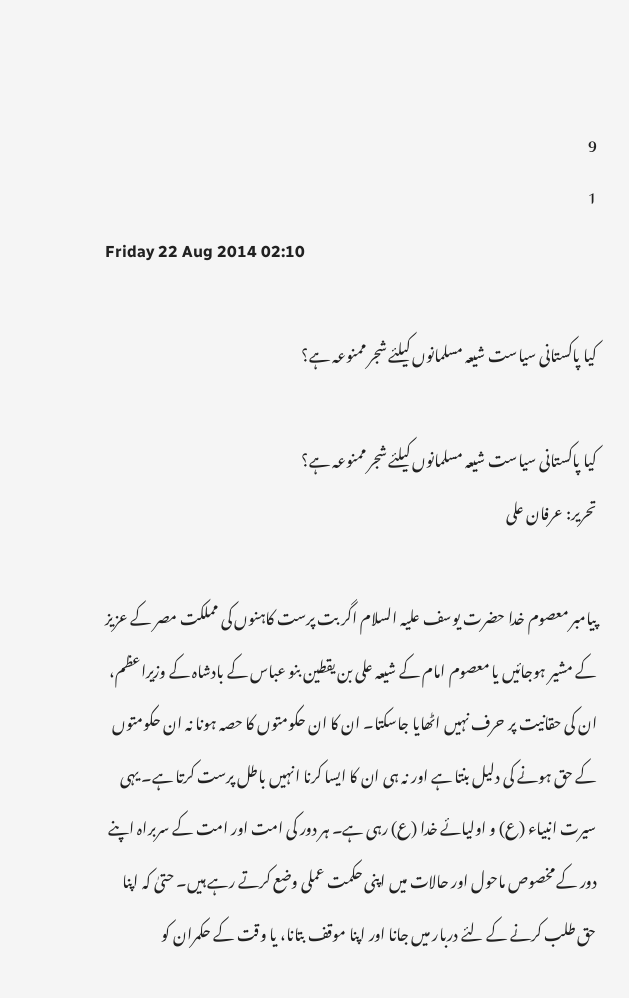9
1
Friday 22 Aug 2014 02:10

کیا پاکستانی سیاست شیعہ مسلمانوں کیلئے شجر ممنوعہ ہے؟

کیا پاکستانی سیاست شیعہ مسلمانوں کیلئے شجر ممنوعہ ہے؟
تحریر: عرفان علی

پیامبر معصوم خدا حضرت یوسف علیہ السلام اگر بت پرست کاہنوں کی مملکت مصر کے عزیز کے مشیر ہوجائیں یا معصوم امام کے شیعہ علی بن یقطین بنو عباس کے بادشاہ کے وزیراعظم، ان کی حقانیت پر حرف نہیں اٹھایا جاسکتا۔ ان کا ان حکومتوں کا حصہ ہونا نہ ان حکومتوں کے حق ہونے کی دلیل بنتا ہے اور نہ ہی ان کا ایسا کرنا انہیں باطل پرست کرتا ہے۔ یہی سیرت انبیاء (ع) و اولیائے خدا (ع) رہی ہے۔ ہر دور کی امت اور امت کے سربراہ اپنے دور کے مخصوص ماحول اور حالات میں اپنی حکمت عملی وضع کرتے رہے ہیں۔ حتیٰ کہ اپنا حق طلب کرنے کے لئے دربار میں جانا اور اپنا موقف بتانا، یا وقت کے حکمران کو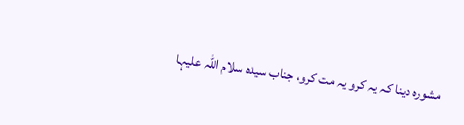مشورہ دینا کہ یہ کرو یہ مت کرو، جناب سیدہ سلام اللہ علیہا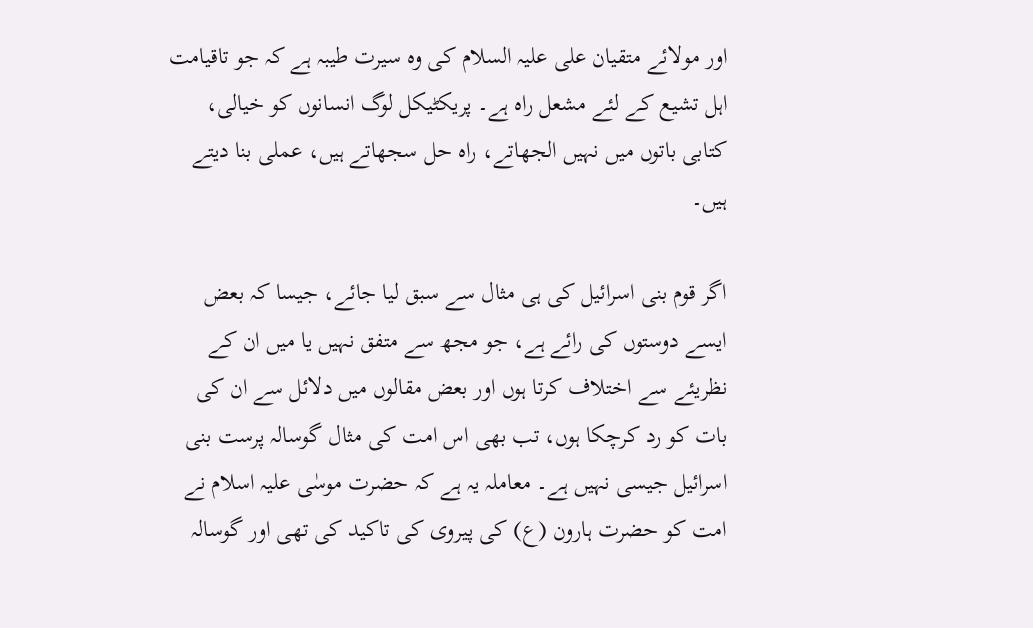اور مولائے متقیان علی علیہ السلام کی وہ سیرت طیبہ ہے کہ جو تاقیامت اہل تشیع کے لئے مشعل راہ ہے۔ پریکٹیکل لوگ انسانوں کو خیالی، کتابی باتوں میں نہیں الجھاتے، راہ حل سجھاتے ہیں، عملی بنا دیتے ہیں۔

اگر قوم بنی اسرائیل کی ہی مثال سے سبق لیا جائے، جیسا کہ بعض ایسے دوستوں کی رائے ہے، جو مجھ سے متفق نہیں یا میں ان کے نظریئے سے اختلاف کرتا ہوں اور بعض مقالوں میں دلائل سے ان کی بات کو رد کرچکا ہوں، تب بھی اس امت کی مثال گوسالہ پرست بنی اسرائیل جیسی نہیں ہے۔ معاملہ یہ ہے کہ حضرت موسٰی علیہ اسلام نے امت کو حضرت ہارون (ع) کی پیروی کی تاکید کی تھی اور گوسالہ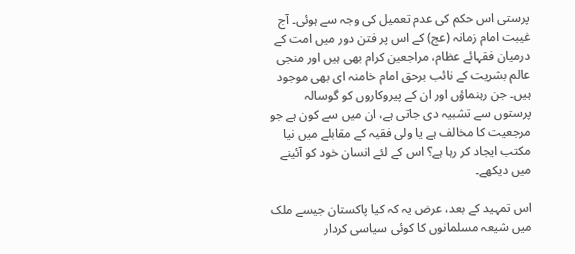پرستی اس حکم کی عدم تعمیل کی وجہ سے ہوئی۔ آج غیبت امام زمانہ (عج) کے اس پر فتن دور میں امت کے درمیان فقہائے عظام، مراجعین کرام بھی ہیں اور منجی عالم بشریت کے نائب برحق امام خامنہ ای بھی موجود ہیں۔ جن رہنماؤں اور ان کے پیروکاروں کو گوسالہ پرستوں سے تشبیہ دی جاتی ہے، ان میں سے کون ہے جو مرجعیت کا مخالف ہے یا ولی فقیہ کے مقابلے میں نیا مکتب ایجاد کر رہا ہے؟ اس کے لئے انسان خود کو آئینے میں دیکھے۔

اس تمہید کے بعد، عرض یہ کہ کیا پاکستان جیسے ملک میں شیعہ مسلمانوں کا کوئی سیاسی کردار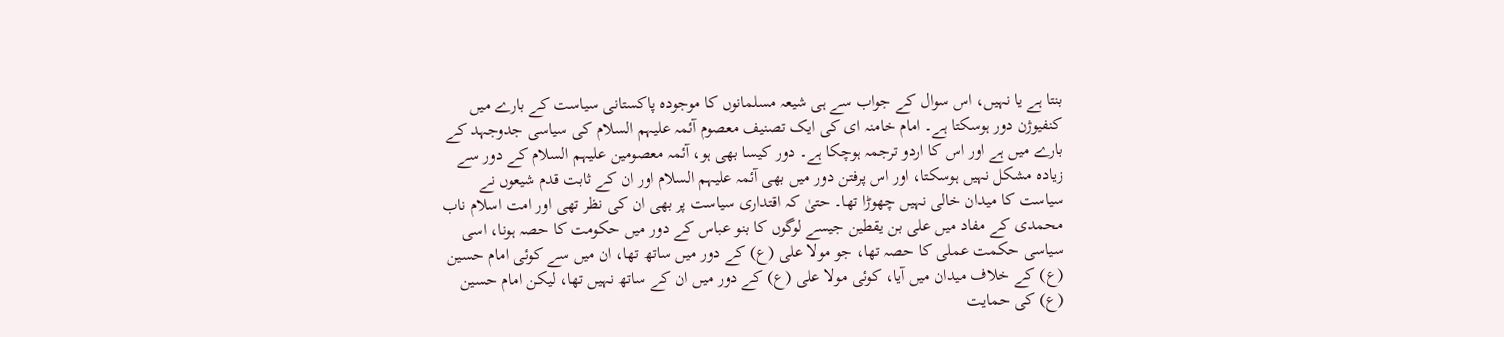بنتا ہے یا نہیں، اس سوال کے جواب سے ہی شیعہ مسلمانوں کا موجودہ پاکستانی سیاست کے بارے میں کنفیوژن دور ہوسکتا ہے۔ امام خامنہ ای کی ایک تصنیف معصوم آئمہ علیہم السلام کی سیاسی جدوجہد کے بارے میں ہے اور اس کا اردو ترجمہ ہوچکا ہے۔ دور کیسا بھی ہو، آئمہ معصومین علیہم السلام کے دور سے زیادہ مشکل نہیں ہوسکتا، اور اس پرفتن دور میں بھی آئمہ علیہم السلام اور ان کے ثابت قدم شیعوں نے سیاست کا میدان خالی نہیں چھوڑا تھا۔ حتیٰ کہ اقتداری سیاست پر بھی ان کی نظر تھی اور امت اسلام ناب محمدی کے مفاد میں علی بن یقطین جیسے لوگوں کا بنو عباس کے دور میں حکومت کا حصہ ہونا، اسی سیاسی حکمت عملی کا حصہ تھا، جو مولا علی (ع) کے دور میں ساتھ تھا، ان میں سے کوئی امام حسین (ع) کے خلاف میدان میں آیا، کوئی مولا علی (ع) کے دور میں ان کے ساتھ نہیں تھا، لیکن امام حسین (ع) کی حمایت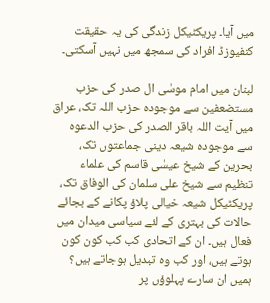میں آیا۔ پریکٹیکل زندگی کی یہ حقیقت کنفیوزڈ افراد کی سمجھ میں نہیں آسکتی۔

لبنان میں امام موسٰی ال صدر کی حزب مستضعفین سے موجودہ حزب اللہ تک، عراق میں آیت اللہ باقر الصدر کی حزب الدعوہ سے موجودہ شیعہ دینی جماعتوں تک، بحرین کے شیخ عیسٰی قاسم کی علماء تنظیم سے شیخ علی سلمان کی الوفاق تک، پریکٹیکل شیعہ خیالی پلاؤ پکانے کے بجائے حالات کی بہتری کے لئے سیاسی میدان میں فعال ہیں۔ ان کے اتحادی کب کب کون کون ہوتے ہیں، اور کب وہ تبدیل ہوجاتے ہیں؟ ہمیں ان سارے پہلوؤں پر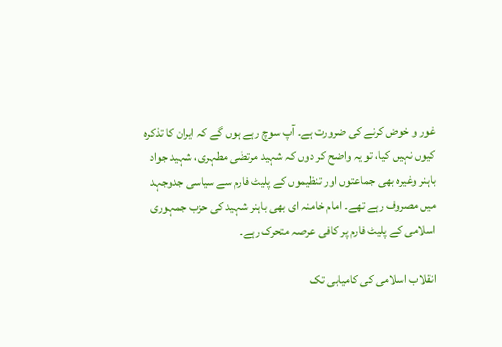غور و خوض کرنے کی ضرورت ہے۔ آپ سوچ رہے ہوں گے کہ ایران کا تذکرہ کیوں نہیں کیا، تو یہ واضح کر دوں کہ شہید مرتضٰی مطہری، شہید جواد باہنر وغیرہ بھی جماعتوں اور تنظیموں کے پلیٹ فارم سے سیاسی جدوجہد میں مصروف رہے تھے۔ امام خامنہ ای بھی باہنر شہید کی حزب جمہوری اسلامی کے پلیٹ فارم پر کافی عرصہ متحرک رہے۔

انقلاب اسلامی کی کامیابی تک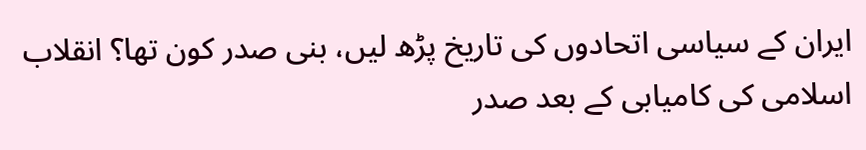ایران کے سیاسی اتحادوں کی تاریخ پڑھ لیں، بنی صدر کون تھا؟ انقلاب اسلامی کی کامیابی کے بعد صدر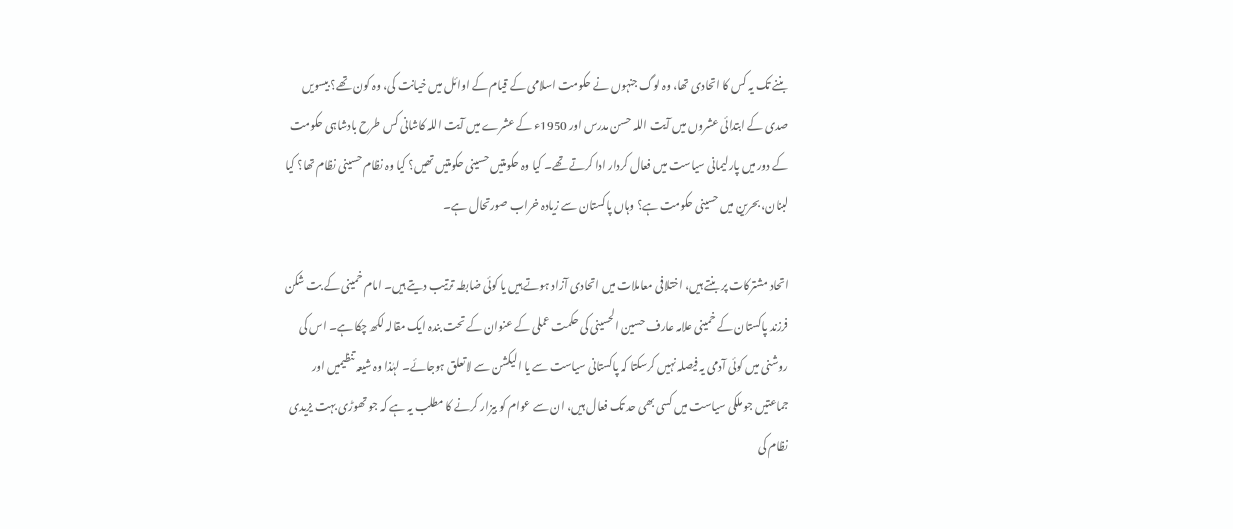بننے تک یہ کس کا اتحادی تھا، وہ لوگ جنہوں نے حکومت اسلامی کے قیام کے اوائل میں خیانت کی، وہ کون تھے؟ بیسویں صدی کے ابتدائی عشروں میں آیت اللہ حسن مدرس اور 1950ء کے عشرے میں آیت اللہ کاشانی کس طرح بادشاہی حکومت کے دور میں پارلیمانی سیاست میں فعال کردار ادا کرتے تھے۔ کیا وہ حکومتیں حسینی حکومتیں تھیں؟ کیا وہ نظام حسینی نظام تھا؟ کیا لبنان، بحرین میں حسینی حکومت ہے؟ وہاں پاکستان سے زیادہ خراب صورتحال ہے۔

اتحاد مشترکات پر بنتے ہیں، اختلافی معاملات میں اتحادی آزاد ہوتے ہیں یا کوئی ضابطہ ترتیب دیتے ہیں۔ امام خمینی کے بت شکن فرزند پاکستان کے خمینی علامہ عارف حسین الحسینی کی حکمت عملی کے عنوان کے تحت بندہ ایک مقالہ لکھ چکا ہے۔ اس کی روشنی میں کوئی آدمی یہ فیصلہ نہیں کرسکتا کہ پاکستانی سیاست سے یا الیکشن سے لاتعلق ہوجائے۔ لہٰذا وہ شیعہ تنظیمیں اور جماعتیں جو ملکی سیاست میں کسی بھی حد تک فعال ہیں، ان سے عوام کو بیزار کرنے کا مطلب یہ ہے کہ جو تھوڑی بہت یزیدی نظام کی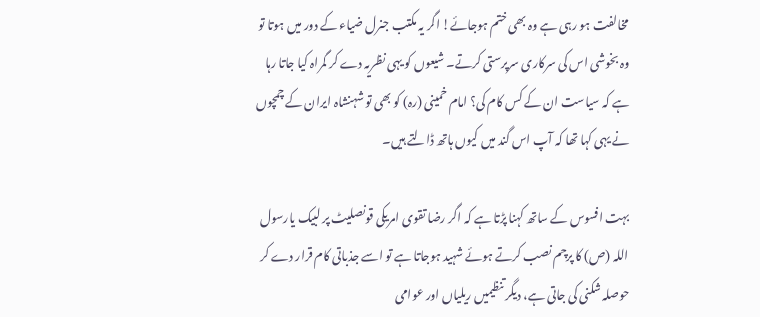مخالفت ہو رہی ہے وہ بھی ختم ہوجائے! اگر یہ مکتب جنرل ضیاء کے دور میں ہوتا تو وہ بخوشی اس کی سرکاری سرپرستی کرتے۔ شیعوں کو یہی نظریہ دے کر گمراہ کیا جاتا رہا ہے کہ سیاست ان کے کس کام کی؟ امام خمینی (رہ) کو بھی تو شہنشاہ ایران کے چمچوں نے یہی کہا تھا کہ آپ اس گند میں کیوں ہاتھ ڈالتے ہیں۔

بہت افسوس کے ساتھ کہنا پڑتا ہے کہ اگر رضا تقوی امریکی قونصلیٹ پر لبیک یارسول اللہ (ص) کا پرچم نصب کرتے ہوئے شہید ہوجاتا ہے تو اسے جذباتی کام قرار دے کر حوصلہ شکنی کی جاتی ہے، دیگر تنظیمیں ریلیاں اور عوامی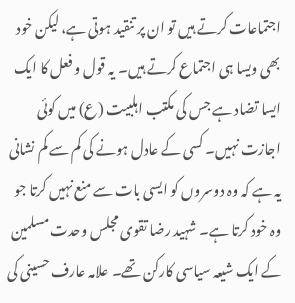اجتماعات کرتے ہیں تو ان پر تنقید ہوتی ہے، لیکن خود بھی ویسا ہی اجتماع کرتے ہیں۔ یہ قول و فعل کا ایک ایسا تضاد ہے جس کی مکتب اہلبیت (ع) میں کوئی اجازت نہیں۔ کسی کے عادل ہونے کی کم سے کم نشانی یہ ہے کہ وہ دوسروں کو ایسی بات سے منع نہیں کرتا جو وہ خود کرتا ہے۔ شہید رضا تقوی مجلس وحدت مسلمین کے ایک شیعہ سیاسی کارکن تھے۔ علامہ عارف حسینی کی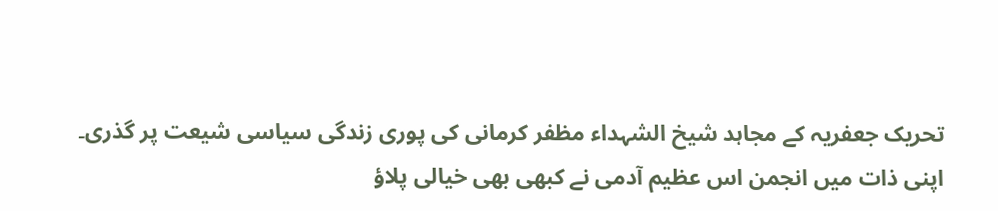تحریک جعفریہ کے مجاہد شیخ الشہداء مظفر کرمانی کی پوری زندگی سیاسی شیعت پر گذری۔ اپنی ذات میں انجمن اس عظیم آدمی نے کبھی بھی خیالی پلاؤ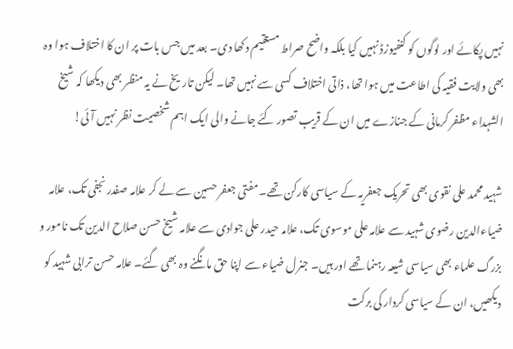نہیں پکائے اور لوگوں کو کنفیوزڈ نہیں کیا بلکہ واضح صراط مستقیم دکھا دی۔ بعد میں جس بات پر ان کا اختلاف ہوا وہ بھی ولایت فقیہ کی اطاعت میں ہوا تھا، ذاتی اختلاف کسی سے نہیں تھا۔ لیکن تاریخ نے یہ منظر بھی دیکھا کہ شیخ الشہداء مظفر کرمانی کے جنازے میں ان کے قریب تصور کئے جانے والی ایک اہم شخصیت نظر نہیں آئی!

شہید محمد علی نقوی بھی تحریک جعفریہ کے سیاسی کارکن تھے۔ مفتی جعفر حسین سے لے کر علامہ صفدر نجفی تک، علامہ ضیاءالدین رضوی شہید سے علامہ علی موسوی تک، علامہ حیدر علی جوادی سے علامہ شیخ حسن صلاح الدین تک نامور و بزرگ علماء بھی سیاسی شیعہ رہنما تھے اور ہیں۔ جنرل ضیاء سے اپنا حق مانگنے وہ بھی گئے۔ علامہ حسن ترابی شہید کو دیکھیں، ان کے سیاسی کردار کی برکت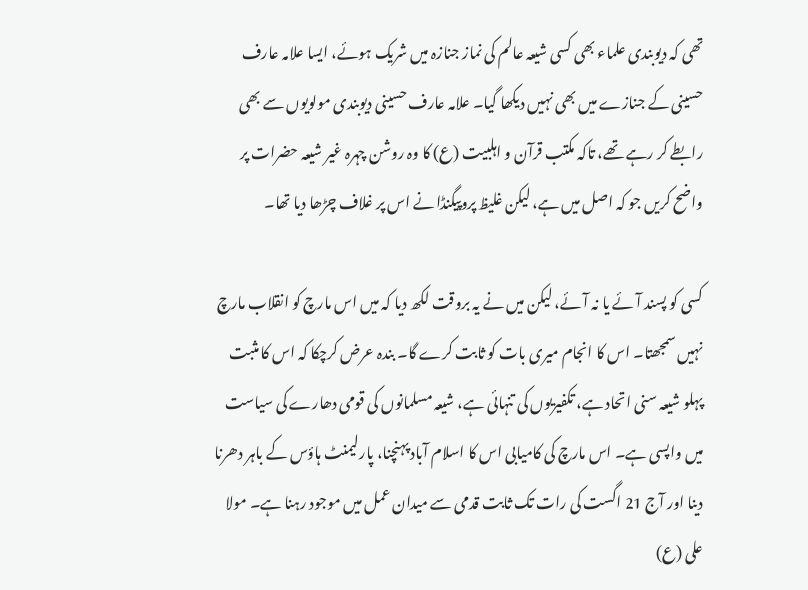تھی کہ دیوبندی علماء بھی کسی شیعہ عالم کی نماز جنازہ میں شریک ہوئے، ایسا علامہ عارف حسینی کے جنازے میں بھی نہیں دیکھا گیا۔ علامہ عارف حسینی دیوبندی مولویوں سے بھی رابطے کر رہے تھے، تاکہ مکتب قرآن و اہلبیت (ع) کا وہ روشن چہرہ غیر شیعہ حضرات پر واضح کریں جو کہ اصل میں ہے، لیکن غلیظ پروپیگنڈا نے اس پر غلاف چڑھا دیا تھا۔

کسی کو پسند آئے یا نہ آئے، لیکن میں نے یہ بروقت لکھ دیا کہ میں اس مارچ کو انقلاب مارچ نہیں سمجھتا۔ اس کا انجام میری بات کو ثابت کرے گا۔ بندہ عرض کرچکا کہ اس کا مثبت پہلو شیعہ سنی اتحاد ہے، تکفیریوں کی تنہائی ہے، شیعہ مسلمانوں کی قومی دھارے کی سیاست میں واپسی ہے۔ اس مارچ کی کامیابی اس کا اسلام آباد پہنچنا، پارلیمنٹ ہاؤس کے باہر دھرنا دینا اور آج 21 اگست کی رات تک ثابت قدمی سے میدان عمل میں موجود رہنا ہے۔ مولا علی (ع)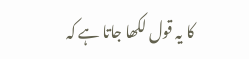کا یہ قول لکھا جاتا ہے کہ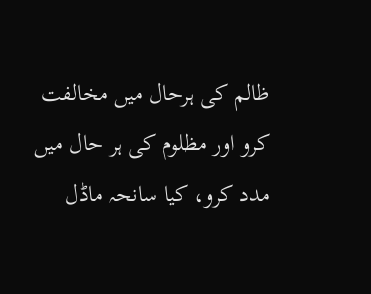ظالم کی ہرحال میں مخالفت کرو اور مظلوم کی ہر حال میں مدد کرو، کیا سانحہ ماڈل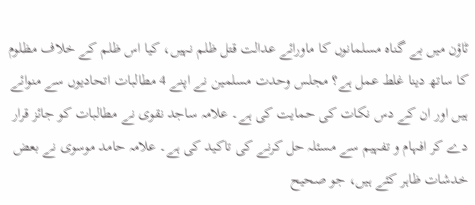ٹاؤن میں بے گناہ مسلمانوں کا ماورائے عدالت قتل ظلم نہیں، کیا اس ظلم کے خلاف مظلوم کا ساتھ دینا غلط عمل ہے؟ مجلس وحدت مسلمین نے اپنے 4 مطالبات اتحادیوں سے منوائے ہیں اور ان کے دس نکات کی حمایت کی ہے۔ علامہ ساجد نقوی نے مطالبات کو جائز قرار دے کر افہام و تفہیم سے مسئلہ حل کرنے کی تاکید کی ہے۔ علامہ حامد موسوی نے بعض خدشات ظاہر کئے ہیں، جو صحیح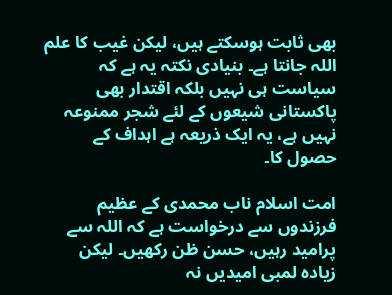بھی ثابت ہوسکتے ہیں، لیکن غیب کا علم اللہ جانتا ہے۔ بنیادی نکتہ یہ ہے کہ سیاست ہی نہیں بلکہ اقتدار بھی پاکستانی شیعوں کے لئے شجر ممنوعہ نہیں ہے، یہ ایک ذریعہ ہے اہداف کے حصول کا۔

امت اسلام ناب محمدی کے عظیم فرزندوں سے درخواست ہے کہ اللہ سے پرامید رہیں، حسن ظن رکھیں۔ لیکن زیادہ لمبی امیدیں نہ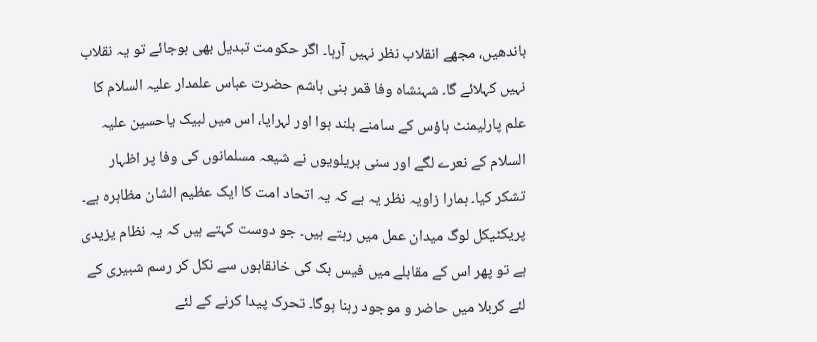باندھیں، مجھے انقلاب نظر نہیں آرہا۔ اگر حکومت تبدیل بھی ہوجائے تو یہ نقلاب نہیں کہلائے گا۔ شہنشاہ وفا قمر بنی ہاشم حضرت عباس علمدار علیہ السلام کا علم پارلیمنٹ ہاؤس کے سامنے بلند ہوا اور لہرایا، اس میں لبیک یاحسین علیہ السلام کے نعرے لگے اور سنی بریلویوں نے شیعہ مسلمانوں کی وفا پر اظہار تشکر کیا۔ ہمارا زاویہ نظر یہ ہے کہ یہ اتحاد امت کا ایک عظیم الشان مظاہرہ ہے۔ پریکٹیکل لوگ میدان عمل میں رہتے ہیں۔ جو دوست کہتے ہیں کہ یہ نظام یزیدی ہے تو پھر اس کے مقابلے میں فیس بک کی خانقاہوں سے نکل کر رسم شبیری کے لئے کربلا میں حاضر و موجود رہنا ہوگا۔ تحرک پیدا کرنے کے لئے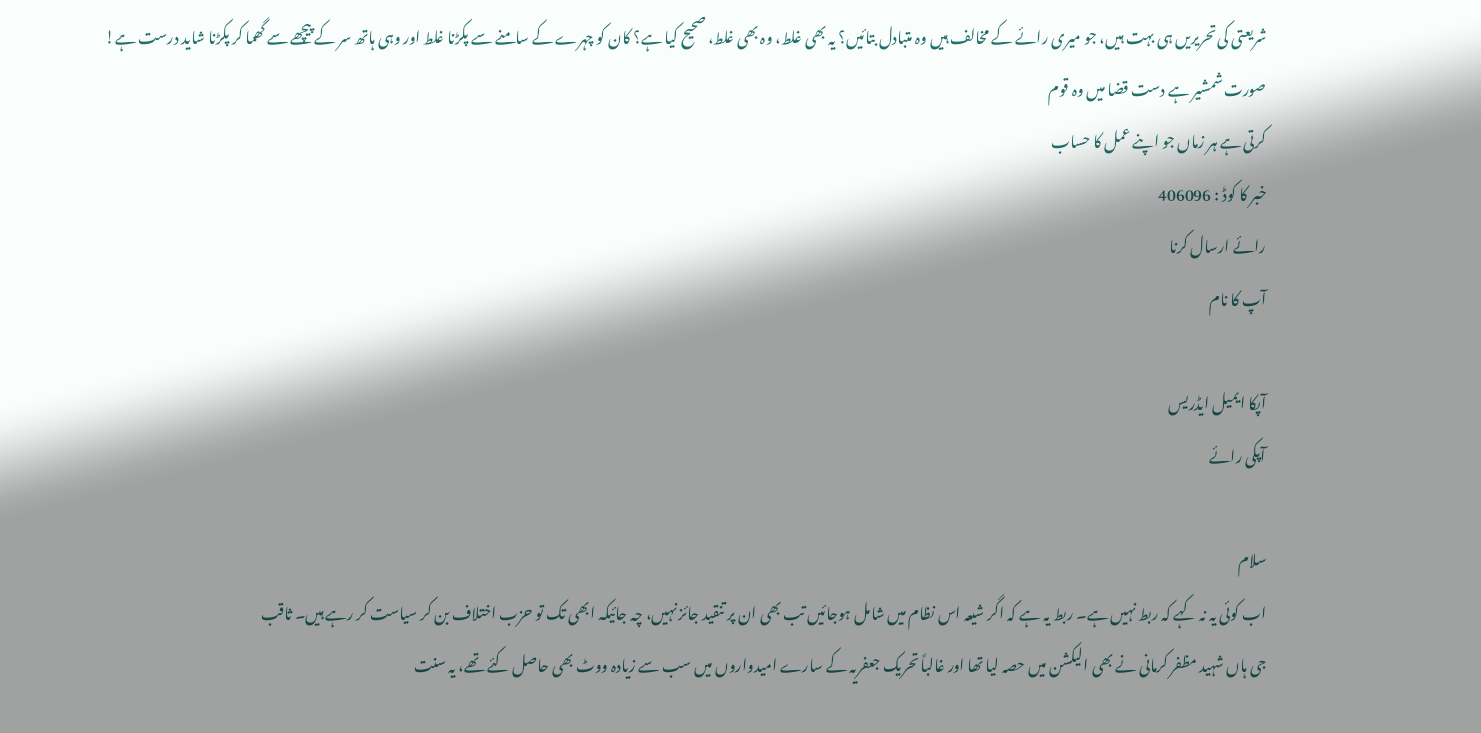شریعتی کی تحریریں ہی بہت ہیں، جو میری رائے کے مخالف ہیں وہ متبادل بتائیں؟ یہ بھی غلط، وہ بھی غلط، صحیح کیا ہے؟ کان کو چہرے کے سامنے سے پکڑنا غلط اور وہی ہاتھ سر کے پیچھے سے گھما کر پکڑنا شاید درست ہے!
صورت شمشیر ہے دست قضا میں وہ قوم
کرتی ہے ہر زماں جو اپنے عمل کا حساب
خبر کا کوڈ : 406096
رائے ارسال کرنا
آپ کا نام

آپکا ایمیل ایڈریس
آپکی رائے

سلام
اب کوئی یہ نہ کہے کہ ربط نہیں ہے۔ ربط یہ ہے کہ اگر شیعہ اس نظام میں شامل ہوجائیں تب بھی ان پر تنقید جائز نہیں، چہ جائیکہ ابھی تک تو حزب اختلاف بن کر سیاست کر رہے ہیں۔ ثاقب
جی ہاں شہید مظفر کرمانی نے بھی الیکشن میں حصہ لیا تھا اور غالباً تحریک جعفریہ کے سارے امیدواروں میں سب سے زیادہ ووٹ بھی حاصل کئے تھے، یہ سنت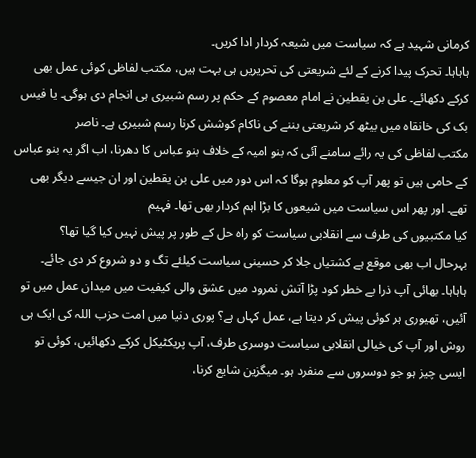کرمانی شہید ہے کہ سیاست میں شیعہ کردار ادا کریں۔
ہاہاہا۔ تحرک پیدا کرنے کے لئے شریعتی کی تحریریں ہی بہت ہیں، مکتب لفاظی کوئی عمل بھی کرکے دکھائے۔ علی بن یقطین نے امام معصوم کے حکم پر رسم شبیری ہی انجام دی ہوگی۔ یا فیس بک کی خانقاہ میں بیٹھ کر شریعتی بننے کی ناکام کوشش کرنا رسم شبیری ہے۔ ناصر
مکتب لفاظی کی یہ رائے سامنے آئی کہ بنو امیہ کے خلاف بنو عباس کا دھرنا، اب اگر یہ بنو عباس کے حامی ہیں تو پھر آپ کو معلوم ہوگا کہ اس دور میں علی بن یقطین اور ان جیسے دیگر بھی تھے۔ اور پھر اس سیاست میں شیعوں کا بڑا اہم کردار بھی تھا۔ فہیم
کیا مکتبیوں کی طرف سے انقلابی سیاست کو راه حل کے طور پر پیش نہیں کیا گیا تھا؟
بہرحال اب بھی موقع ہے کشتیاں جلا کر حسینی سیاست کیلئے تگ و دو شروع کر دی جائے۔
ہاہاہا۔ بھائی آپ ذرا بے خطر کود پڑا آتش نمرود میں عشق والی کیفیت میں میدان عمل میں تو آئیں، تھیوری ہر کوئی پیش کر دیتا ہے، عمل کہاں ہے؟ پوری دنیا میں امت حزب اللہ کی ایک ہی روش اور آپ کی خیالی انقلابی سیاست دوسری طرف، آپ پریکٹیکل کرکے دکھائیں، کوئی تو ایسی چیز ہو جو دوسروں سے منفرد ہو۔ میگزین شایع کرنا،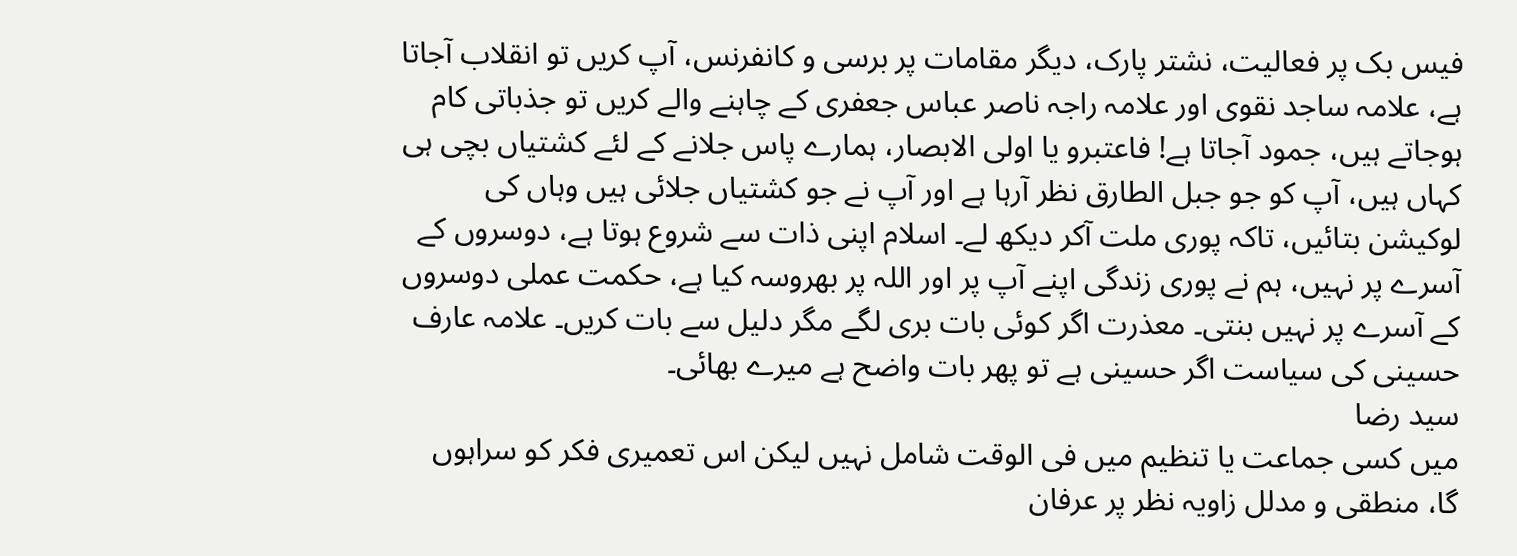فیس بک پر فعالیت، نشتر پارک، دیگر مقامات پر برسی و کانفرنس، آپ کریں تو انقلاب آجاتا ہے، علامہ ساجد نقوی اور علامہ راجہ ناصر عباس جعفری کے چاہنے والے کریں تو جذباتی کام ہوجاتے ہیں، جمود آجاتا ہے! فاعتبرو یا اولی الابصار، ہمارے پاس جلانے کے لئے کشتیاں بچی ہی کہاں ہیں، آپ کو جو جبل الطارق نظر آرہا ہے اور آپ نے جو کشتیاں جلائی ہیں وہاں کی لوکیشن بتائیں، تاکہ پوری ملت آکر دیکھ لے۔ اسلام اپنی ذات سے شروع ہوتا ہے، دوسروں کے آسرے پر نہیں، ہم نے پوری زندگی اپنے آپ پر اور اللہ پر بھروسہ کیا ہے، حکمت عملی دوسروں کے آسرے پر نہیں بنتی۔ معذرت اگر کوئی بات بری لگے مگر دلیل سے بات کریں۔ علامہ عارف حسینی کی سیاست اگر حسینی ہے تو پھر بات واضح ہے میرے بھائی۔
سید رضا
میں کسی جماعت یا تنظیم میں فی الوقت شامل نہیں لیکن اس تعمیری فکر کو سراہوں گا، منطقی و مدلل زاویہ نظر پر عرفان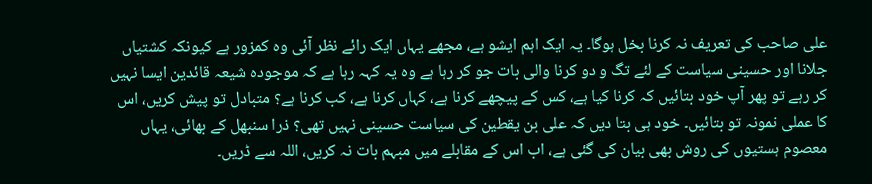علی صاحب کی تعریف نہ کرنا بخل ہوگا۔ یہ ایک اہم ایشو ہے، مجھے یہاں ایک رائے نظر آئی وہ کمزور ہے کیونکہ کشتیاں جلانا اور حسینی سیاست کے لئے تگ و دو کرنا والی بات جو کر رہا ہے وہ یہ کہہ رہا ہے کہ موجودہ شیعہ قائدین ایسا نہیں کر رہے تو پھر آپ خود بتائیں کہ کرنا کیا ہے، کس کے پیچھے کرنا ہے، کہاں کرنا ہے، کب کرنا ہے؟ متبادل تو پیش کریں، اس کا عملی نمونہ تو بتائیں۔ خود ہی بتا دیں کہ علی بن یقطین کی سیاست حسینی نہیں تھی؟ ذرا سنبھل کے بھائی، یہاں معصوم ہستیوں کی روش بھی بیان کی گئی ہے، اب اس کے مقابلے میں مبہم بات نہ کریں، اللہ سے ڈریں۔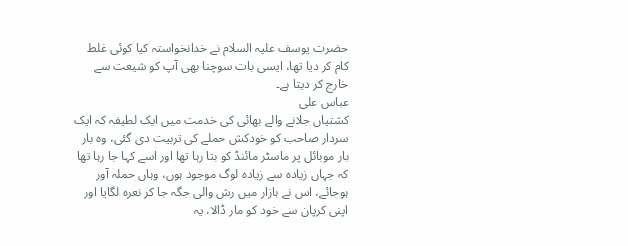حضرت یوسف علیہ السلام نے خدانخواستہ کیا کوئی غلط کام کر دیا تھا، ایسی بات سوچنا بھی آپ کو شیعت سے خارج کر دیتا ہے۔
عباس علی
کشتیاں جلانے والے بھائی کی خدمت میں ایک لطیفہ کہ ایک سردار صاحب کو خودکش حملے کی تربیت دی گئی، وہ بار بار موبائل پر ماسٹر مائنڈ کو بتا رہا تھا اور اسے کہا جا رہا تھا کہ جہاں زیادہ سے زیادہ لوگ موجود ہوں، وہاں حملہ آور ہوجائے، اس نے بازار میں رش والی جگہ جا کر نعرہ لگایا اور اپنی کرپان سے خود کو مار ڈالا، یہ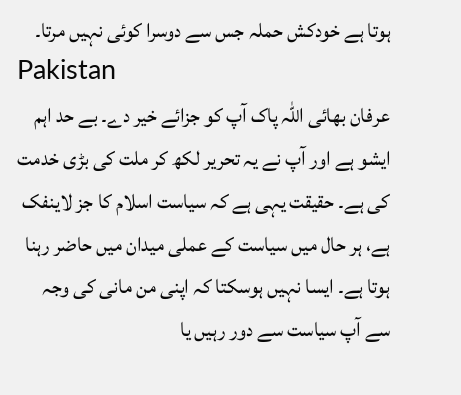ہوتا ہے خودکش حملہ جس سے دوسرا کوئی نہیں مرتا۔
Pakistan
عرفان بھائی اللہ پاک آپ کو جزائے خیر دے۔ بے حد اہم ایشو ہے اور آپ نے یہ تحریر لکھ کر ملت کی بڑی خدمت کی ہے۔ حقیقت یہی ہے کہ سیاست اسلام کا جز لاینفک ہے، ہر حال میں سیاست کے عملی میدان میں حاضر رہنا ہوتا ہے۔ ایسا نہیں ہوسکتا کہ اپنی من مانی کی وجہ سے آپ سیاست سے دور رہیں یا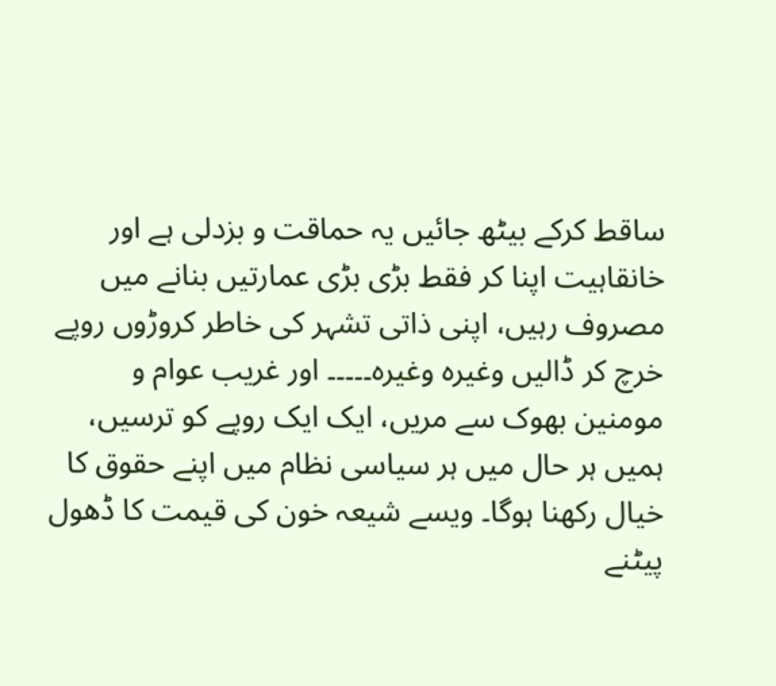ساقط کرکے بیٹھ جائیں یہ حماقت و بزدلی ہے اور خانقاہیت اپنا کر فقط بڑی بڑی عمارتیں بنانے میں مصروف رہیں، اپنی ذاتی تشہر کی خاطر کروڑوں روپے خرچ کر ڈالیں وغیرہ وغیرہ۔۔۔۔۔ اور غریب عوام و مومنین بھوک سے مریں، ایک ایک روپے کو ترسیں، ہمیں ہر حال میں ہر سیاسی نظام میں اپنے حقوق کا خیال رکھنا ہوگا۔ ویسے شیعہ خون کی قیمت کا ڈھول پیٹنے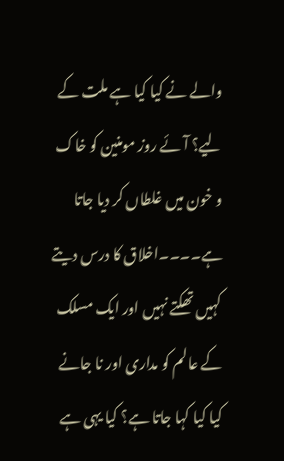والے نے کیا کیا ہے ملت کے لیے؟ آئے روز مومنین کو خاک و خون میں غلطاں کر دیا جاتا ہے۔۔۔۔اخلاق کا درس دیتے کہیں تھکتے نہیں اور ایک مسلک کے عالم کو مداری اور نا جانے کیا کیا کہا جاتا ہے؟ کیا یہی ہے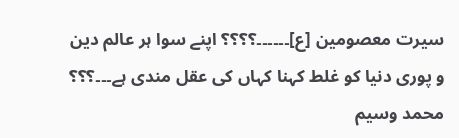سیرت معصومین [ع]۔۔۔۔۔۔؟؟؟؟ اپنے سوا ہر عالم دین و پوری دنیا کو غلط کہنا کہاں کی عقل مندی ہے۔۔۔؟؟؟
محمد وسیم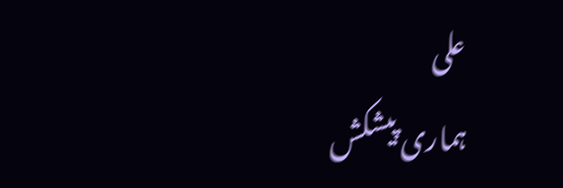علی
ہماری پیشکش